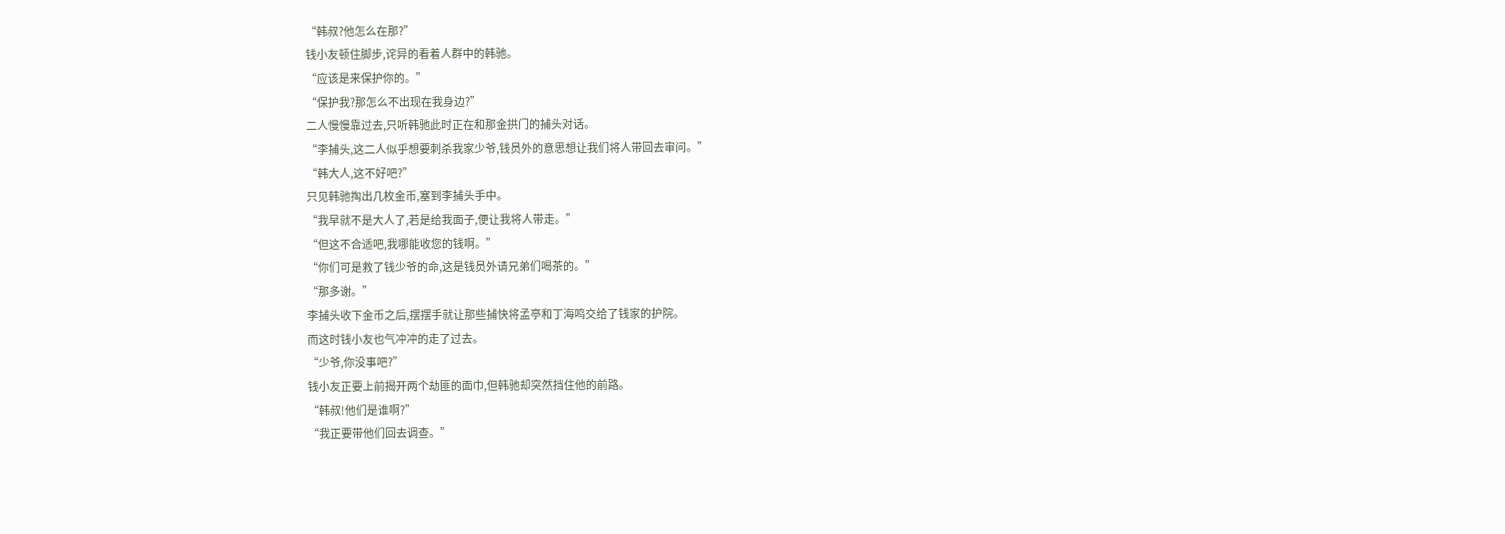“韩叔?他怎么在那?”
钱小友顿住脚步,诧异的看着人群中的韩驰。
“应该是来保护你的。”
“保护我?那怎么不出现在我身边?”
二人慢慢靠过去,只听韩驰此时正在和那金拱门的捕头对话。
“李捕头,这二人似乎想要刺杀我家少爷,钱员外的意思想让我们将人带回去审问。”
“韩大人,这不好吧?”
只见韩驰掏出几枚金币,塞到李捕头手中。
“我早就不是大人了,若是给我面子,便让我将人带走。”
“但这不合适吧,我哪能收您的钱啊。”
“你们可是救了钱少爷的命,这是钱员外请兄弟们喝茶的。”
“那多谢。”
李捕头收下金币之后,摆摆手就让那些捕快将孟亭和丁海鸣交给了钱家的护院。
而这时钱小友也气冲冲的走了过去。
“少爷,你没事吧?”
钱小友正要上前揭开两个劫匪的面巾,但韩驰却突然挡住他的前路。
“韩叔!他们是谁啊?”
“我正要带他们回去调查。”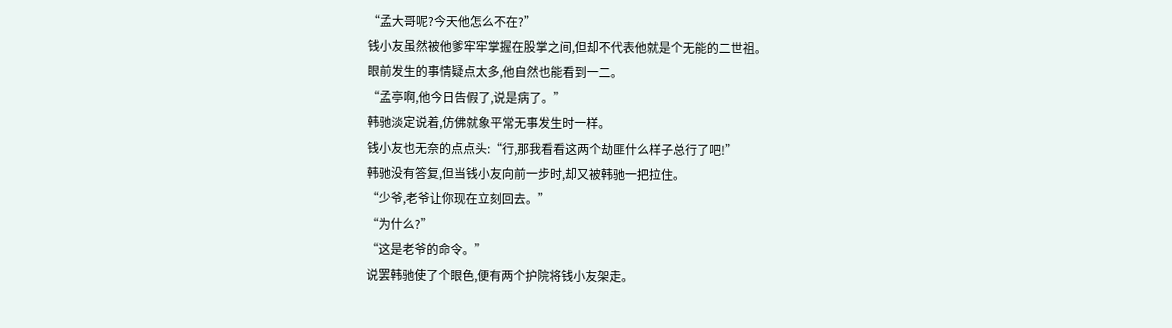“孟大哥呢?今天他怎么不在?”
钱小友虽然被他爹牢牢掌握在股掌之间,但却不代表他就是个无能的二世祖。
眼前发生的事情疑点太多,他自然也能看到一二。
“孟亭啊,他今日告假了,说是病了。”
韩驰淡定说着,仿佛就象平常无事发生时一样。
钱小友也无奈的点点头:“行,那我看看这两个劫匪什么样子总行了吧!”
韩驰没有答复,但当钱小友向前一步时,却又被韩驰一把拉住。
“少爷,老爷让你现在立刻回去。”
“为什么?”
“这是老爷的命令。”
说罢韩驰使了个眼色,便有两个护院将钱小友架走。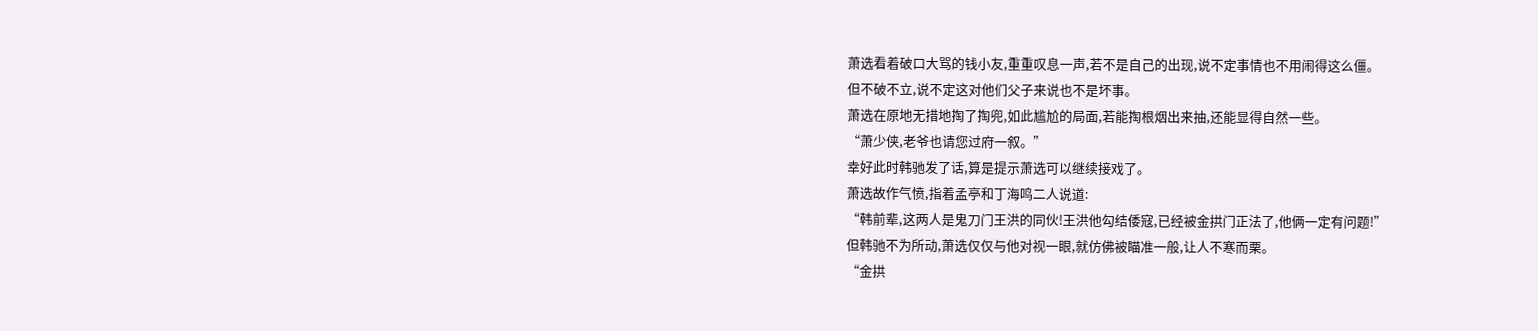萧选看着破口大骂的钱小友,重重叹息一声,若不是自己的出现,说不定事情也不用闹得这么僵。
但不破不立,说不定这对他们父子来说也不是坏事。
萧选在原地无措地掏了掏兜,如此尴尬的局面,若能掏根烟出来抽,还能显得自然一些。
“萧少侠,老爷也请您过府一叙。”
幸好此时韩驰发了话,算是提示萧选可以继续接戏了。
萧选故作气愤,指着孟亭和丁海鸣二人说道:
“韩前辈,这两人是鬼刀门王洪的同伙!王洪他勾结倭寇,已经被金拱门正法了,他俩一定有问题!”
但韩驰不为所动,萧选仅仅与他对视一眼,就仿佛被瞄准一般,让人不寒而栗。
“金拱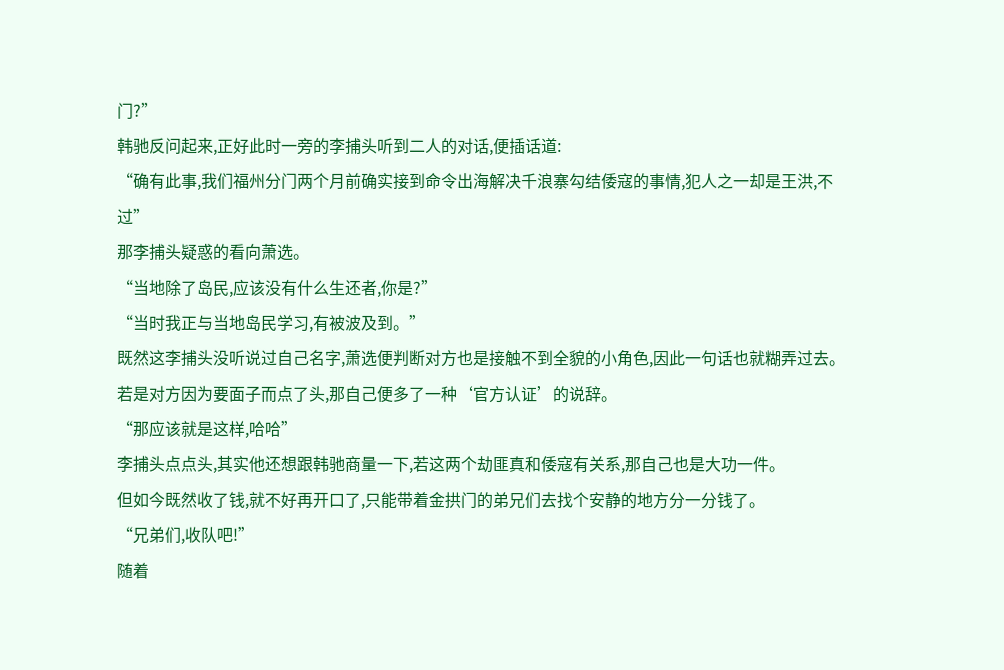门?”
韩驰反问起来,正好此时一旁的李捕头听到二人的对话,便插话道:
“确有此事,我们福州分门两个月前确实接到命令出海解决千浪寨勾结倭寇的事情,犯人之一却是王洪,不过”
那李捕头疑惑的看向萧选。
“当地除了岛民,应该没有什么生还者,你是?”
“当时我正与当地岛民学习,有被波及到。”
既然这李捕头没听说过自己名字,萧选便判断对方也是接触不到全貌的小角色,因此一句话也就糊弄过去。
若是对方因为要面子而点了头,那自己便多了一种‘官方认证’的说辞。
“那应该就是这样,哈哈”
李捕头点点头,其实他还想跟韩驰商量一下,若这两个劫匪真和倭寇有关系,那自己也是大功一件。
但如今既然收了钱,就不好再开口了,只能带着金拱门的弟兄们去找个安静的地方分一分钱了。
“兄弟们,收队吧!”
随着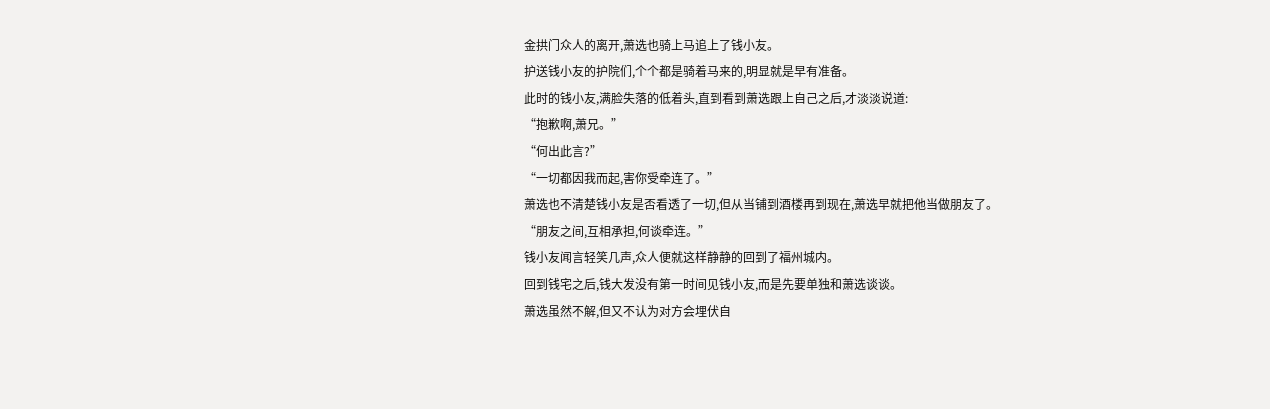金拱门众人的离开,萧选也骑上马追上了钱小友。
护送钱小友的护院们,个个都是骑着马来的,明显就是早有准备。
此时的钱小友,满脸失落的低着头,直到看到萧选跟上自己之后,才淡淡说道:
“抱歉啊,萧兄。”
“何出此言?”
“一切都因我而起,害你受牵连了。”
萧选也不清楚钱小友是否看透了一切,但从当铺到酒楼再到现在,萧选早就把他当做朋友了。
“朋友之间,互相承担,何谈牵连。”
钱小友闻言轻笑几声,众人便就这样静静的回到了福州城内。
回到钱宅之后,钱大发没有第一时间见钱小友,而是先要单独和萧选谈谈。
萧选虽然不解,但又不认为对方会埋伏自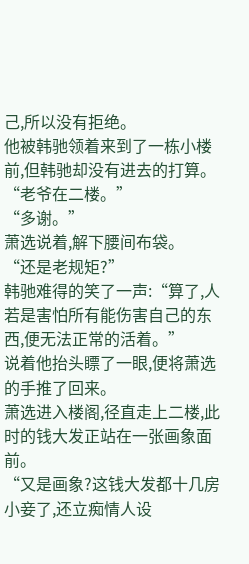己,所以没有拒绝。
他被韩驰领着来到了一栋小楼前,但韩驰却没有进去的打算。
“老爷在二楼。”
“多谢。”
萧选说着,解下腰间布袋。
“还是老规矩?”
韩驰难得的笑了一声:“算了,人若是害怕所有能伤害自己的东西,便无法正常的活着。”
说着他抬头瞟了一眼,便将萧选的手推了回来。
萧选进入楼阁,径直走上二楼,此时的钱大发正站在一张画象面前。
“又是画象?这钱大发都十几房小妾了,还立痴情人设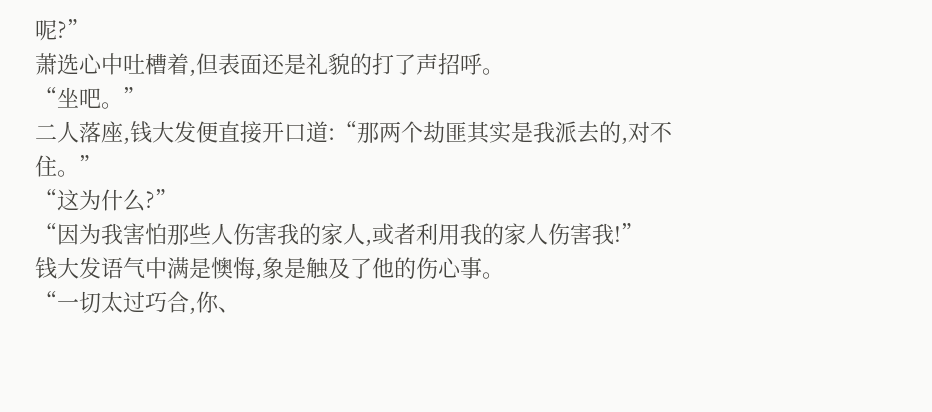呢?”
萧选心中吐槽着,但表面还是礼貌的打了声招呼。
“坐吧。”
二人落座,钱大发便直接开口道:“那两个劫匪其实是我派去的,对不住。”
“这为什么?”
“因为我害怕那些人伤害我的家人,或者利用我的家人伤害我!”
钱大发语气中满是懊悔,象是触及了他的伤心事。
“一切太过巧合,你、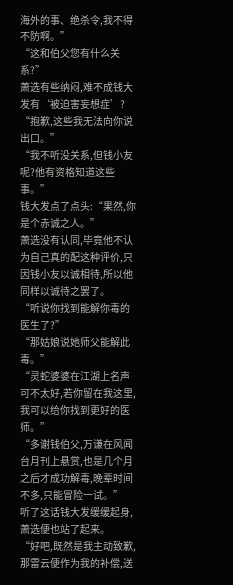海外的事、绝杀令,我不得不防啊。”
“这和伯父您有什么关系?”
萧选有些纳闷,难不成钱大发有‘被迫害妄想症’?
“抱歉,这些我无法向你说出口。”
“我不听没关系,但钱小友呢?他有资格知道这些事。”
钱大发点了点头:“果然,你是个赤诚之人。”
萧选没有认同,毕竟他不认为自己真的配这种评价,只因钱小友以诚相待,所以他同样以诚待之罢了。
“听说你找到能解你毒的医生了?”
“那姑娘说她师父能解此毒。”
“灵蛇婆婆在江湖上名声可不太好,若你留在我这里,我可以给你找到更好的医师。”
“多谢钱伯父,万谦在风闻台月刊上悬赏,也是几个月之后才成功解毒,晚辈时间不多,只能冒险一试。”
听了这话钱大发缓缓起身,萧选便也站了起来。
“好吧,既然是我主动致歉,那雷云便作为我的补偿,送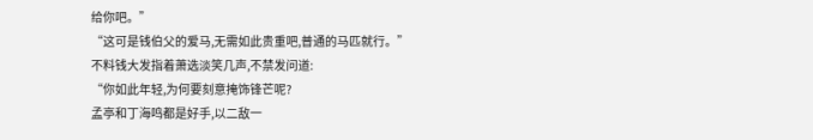给你吧。”
“这可是钱伯父的爱马,无需如此贵重吧,普通的马匹就行。”
不料钱大发指着萧选淡笑几声,不禁发问道:
“你如此年轻,为何要刻意掩饰锋芒呢?
孟亭和丁海鸣都是好手,以二敌一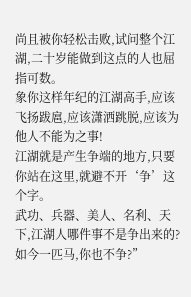尚且被你轻松击败,试问整个江湖,二十岁能做到这点的人也屈指可数。
象你这样年纪的江湖高手,应该飞扬跋扈,应该潇洒跳脱,应该为他人不能为之事!
江湖就是产生争端的地方,只要你站在这里,就避不开‘争’这个字。
武功、兵器、美人、名利、天下,江湖人哪件事不是争出来的?
如今一匹马,你也不争?”